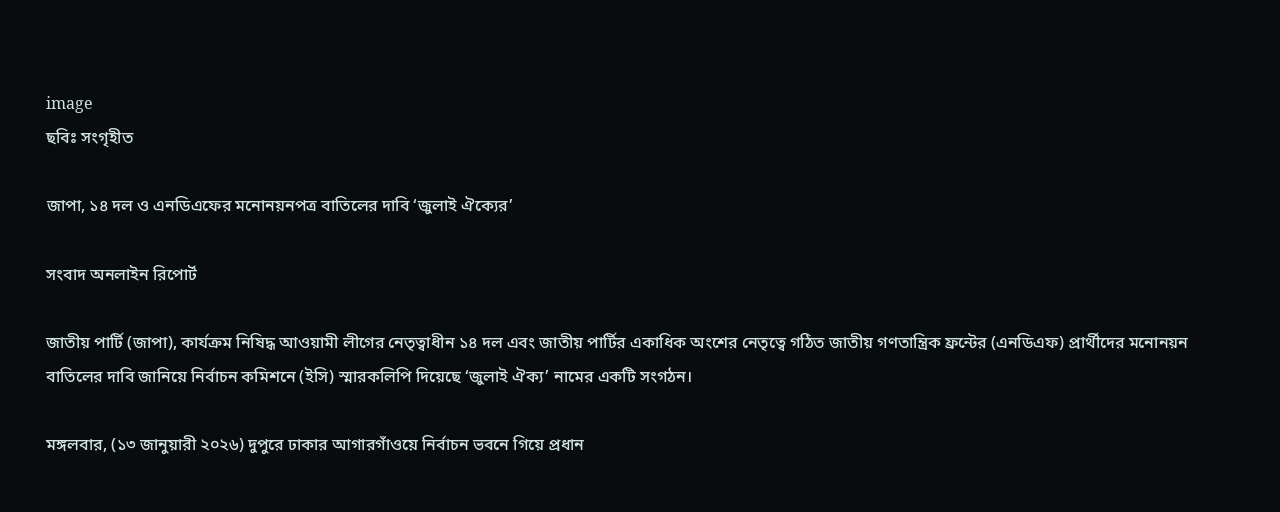image
ছবিঃ সংগৃহীত

জাপা, ১৪ দল ও এনডিএফের মনোনয়নপত্র বাতিলের দাবি ‘জুলাই ঐক্যের’

সংবাদ অনলাইন রিপোর্ট

জাতীয় পার্টি (জাপা), কার্যক্রম নিষিদ্ধ আওয়ামী লীগের নেতৃত্বাধীন ১৪ দল এবং জাতীয় পার্টির একাধিক অংশের নেতৃত্বে গঠিত জাতীয় গণতান্ত্রিক ফ্রন্টের (এনডিএফ) প্রার্থীদের মনোনয়ন বাতিলের দাবি জানিয়ে নির্বাচন কমিশনে (ইসি) স্মারকলিপি দিয়েছে ‘জুলাই ঐক্য’ নামের একটি সংগঠন।

মঙ্গলবার, (১৩ জানুয়ারী ২০২৬) দুপুরে ঢাকার আগারগাঁওয়ে নির্বাচন ভবনে গিয়ে প্রধান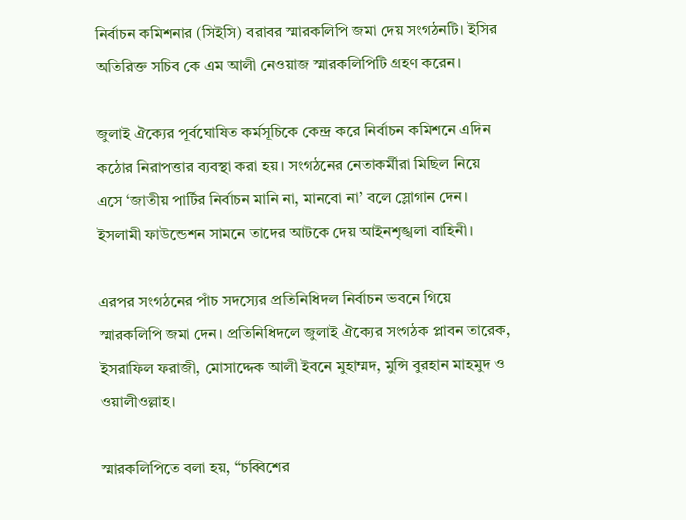নির্বাচন কমিশনার (সিইসি) বরাবর স্মারকলিপি জমা দেয় সংগঠনটি। ইসির অতিরিক্ত সচিব কে এম আলী নেওয়াজ স্মারকলিপিটি গ্রহণ করেন।

জুলাই ঐক্যের পূর্বঘোষিত কর্মসূচিকে কেন্দ্র করে নির্বাচন কমিশনে এদিন কঠোর নিরাপত্তার ব্যবস্থা করা হয়। সংগঠনের নেতাকর্মীরা মিছিল নিয়ে এসে ‘জাতীয় পার্টির নির্বাচন মানি না, মানবো না’ বলে স্লোগান দেন। ইসলামী ফাউন্ডেশন সামনে তাদের আটকে দেয় আইনশৃঙ্খলা বাহিনী।

এরপর সংগঠনের পাঁচ সদস্যের প্রতিনিধিদল নির্বাচন ভবনে গিয়ে স্মারকলিপি জমা দেন। প্রতিনিধিদলে জুলাই ঐক্যের সংগঠক প্লাবন তারেক, ইসরাফিল ফরাজী, মোসাদ্দেক আলী ইবনে মুহাম্মদ, মুন্সি বুরহান মাহমুদ ও ওয়ালীওল্লাহ।

স্মারকলিপিতে বলা হয়, “চব্বিশের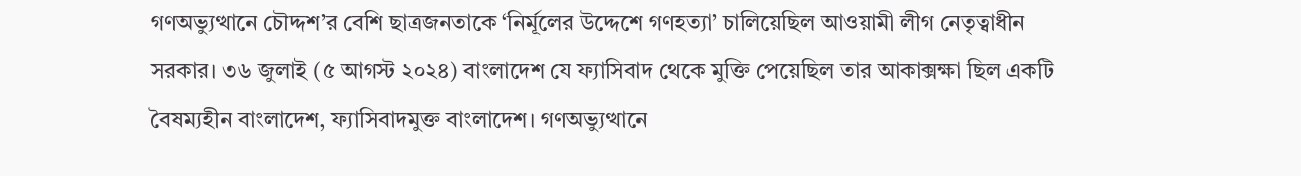গণঅভ্যুত্থানে চৌদ্দশ’র বেশি ছাত্রজনতাকে ‘নির্মূলের উদ্দেশে গণহত্যা’ চালিয়েছিল আওয়ামী লীগ নেতৃত্বাধীন সরকার। ৩৬ জুলাই (৫ আগস্ট ২০২৪) বাংলাদেশ যে ফ্যাসিবাদ থেকে মুক্তি পেয়েছিল তার আকাক্সক্ষা ছিল একটি বৈষম্যহীন বাংলাদেশ, ফ্যাসিবাদমুক্ত বাংলাদেশ। গণঅভ্যুত্থানে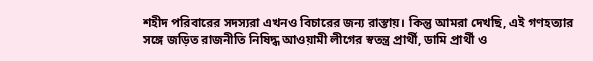শহীদ পরিবারের সদস্যরা এখনও বিচারের জন্য রাস্তায়। কিন্তু আমরা দেখছি, এই গণহত্যার সঙ্গে জড়িত রাজনীতি নিষিদ্ধ আওয়ামী লীগের স্বতন্ত্র প্রার্থী, ডামি প্রার্থী ও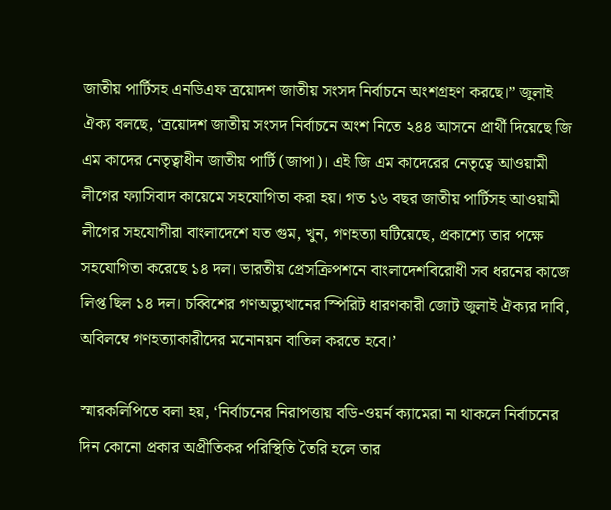জাতীয় পার্টিসহ এনডিএফ ত্রয়োদশ জাতীয় সংসদ নির্বাচনে অংশগ্রহণ করছে।” জুলাই ঐক্য বলছে, ‘ত্রয়োদশ জাতীয় সংসদ নির্বাচনে অংশ নিতে ২৪৪ আসনে প্রার্থী দিয়েছে জি এম কাদের নেতৃত্বাধীন জাতীয় পার্টি (জাপা)। এই জি এম কাদেরের নেতৃত্বে আওয়ামী লীগের ফ্যাসিবাদ কায়েমে সহযোগিতা করা হয়। গত ১৬ বছর জাতীয় পার্টিসহ আওয়ামী লীগের সহযোগীরা বাংলাদেশে যত গুম, খুন, গণহত্যা ঘটিয়েছে, প্রকাশ্যে তার পক্ষে সহযোগিতা করেছে ১৪ দল। ভারতীয় প্রেসক্রিপশনে বাংলাদেশবিরোধী সব ধরনের কাজে লিপ্ত ছিল ১৪ দল। চব্বিশের গণঅভ্যুত্থানের স্পিরিট ধারণকারী জোট জুলাই ঐক্যর দাবি, অবিলম্বে গণহত্যাকারীদের মনোনয়ন বাতিল করতে হবে।’

স্মারকলিপিতে বলা হয়, ‘নির্বাচনের নিরাপত্তায় বডি-ওয়র্ন ক্যামেরা না থাকলে নির্বাচনের দিন কোনো প্রকার অপ্রীতিকর পরিস্থিতি তৈরি হলে তার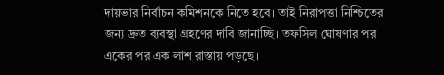দায়ভার নির্বাচন কমিশনকে নিতে হবে। তাই নিরাপত্তা নিশ্চিতের জন্য দ্রুত ব্যবস্থা গ্রহণের দাবি জানাচ্ছি। তফসিল ঘোষণার পর একের পর এক লাশ রাস্তায় পড়ছে।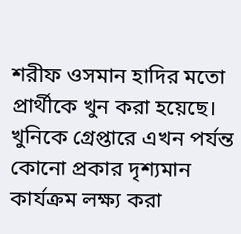শরীফ ওসমান হাদির মতো প্রার্থীকে খুন করা হয়েছে। খুনিকে গ্রেপ্তারে এখন পর্যন্ত কোনো প্রকার দৃশ্যমান কার্যক্রম লক্ষ্য করা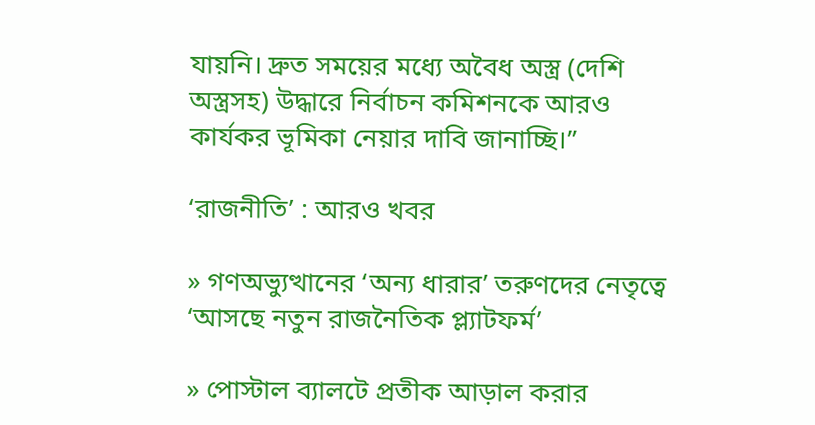যায়নি। দ্রুত সময়ের মধ্যে অবৈধ অস্ত্র (দেশি অস্ত্রসহ) উদ্ধারে নির্বাচন কমিশনকে আরও কার্যকর ভূমিকা নেয়ার দাবি জানাচ্ছি।”

‘রাজনীতি’ : আরও খবর

» গণঅভ্যুত্থানের ‘অন্য ধারার’ তরুণদের নেতৃত্বে ‘আসছে নতুন রাজনৈতিক প্ল্যাটফর্ম’

» পোস্টাল ব্যালটে প্রতীক আড়াল করার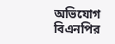অভিযোগ বিএনপির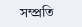সম্প্রতি